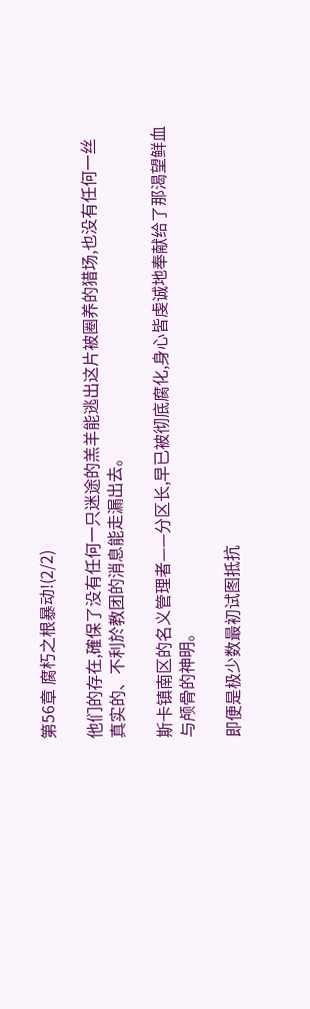第56章 腐朽之根暴动!(2/2)

他们的存在,確保了没有任何一只迷途的羔羊能逃出这片被圈养的猎场,也没有任何一丝真实的、不利於教团的消息能走漏出去。

斯卡镇南区的名义管理者——分区长,早已被彻底腐化,身心皆虔诚地奉献给了那渴望鲜血与颅骨的神明。

即便是极少数最初试图抵抗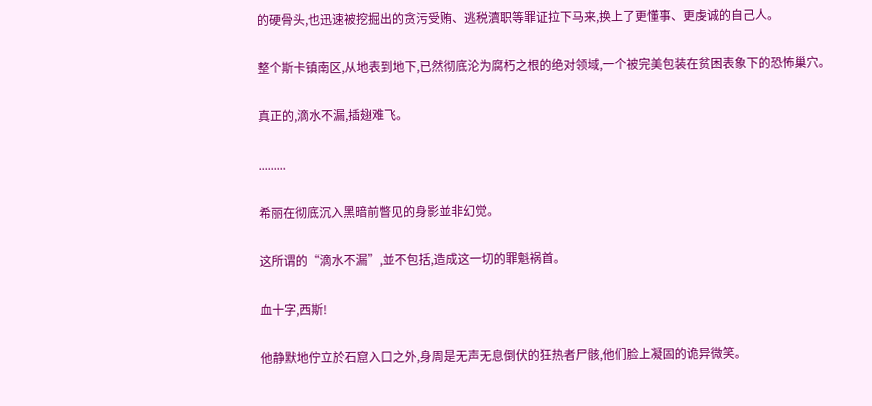的硬骨头,也迅速被挖掘出的贪污受贿、逃税瀆职等罪证拉下马来,换上了更懂事、更虔诚的自己人。

整个斯卡镇南区,从地表到地下,已然彻底沦为腐朽之根的绝对领域,一个被完美包装在贫困表象下的恐怖巢穴。

真正的,滴水不漏,插翅难飞。

.........

希丽在彻底沉入黑暗前瞥见的身影並非幻觉。

这所谓的“滴水不漏”,並不包括,造成这一切的罪魁祸首。

血十字,西斯!

他静默地佇立於石窟入口之外,身周是无声无息倒伏的狂热者尸骸,他们脸上凝固的诡异微笑。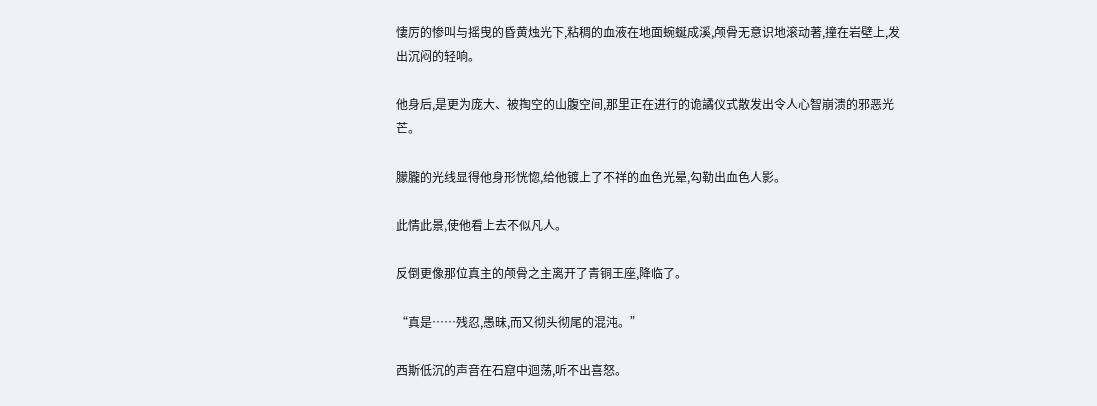悽厉的惨叫与摇曳的昏黄烛光下,粘稠的血液在地面蜿蜒成溪,颅骨无意识地滚动著,撞在岩壁上,发出沉闷的轻响。

他身后,是更为庞大、被掏空的山腹空间,那里正在进行的诡譎仪式散发出令人心智崩溃的邪恶光芒。

朦朧的光线显得他身形恍惚,给他镀上了不祥的血色光晕,勾勒出血色人影。

此情此景,使他看上去不似凡人。

反倒更像那位真主的颅骨之主离开了青铜王座,降临了。

“真是……残忍,愚昧,而又彻头彻尾的混沌。”

西斯低沉的声音在石窟中迴荡,听不出喜怒。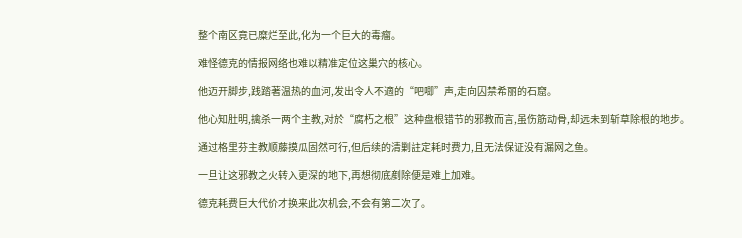整个南区竟已糜烂至此,化为一个巨大的毒瘤。

难怪德克的情报网络也难以精准定位这巢穴的核心。

他迈开脚步,践踏著温热的血河,发出令人不適的“吧唧”声,走向囚禁希丽的石窟。

他心知肚明,擒杀一两个主教,对於“腐朽之根”这种盘根错节的邪教而言,虽伤筋动骨,却远未到斩草除根的地步。

通过格里芬主教顺藤摸瓜固然可行,但后续的清剿註定耗时费力,且无法保证没有漏网之鱼。

一旦让这邪教之火转入更深的地下,再想彻底剷除便是难上加难。

德克耗费巨大代价才换来此次机会,不会有第二次了。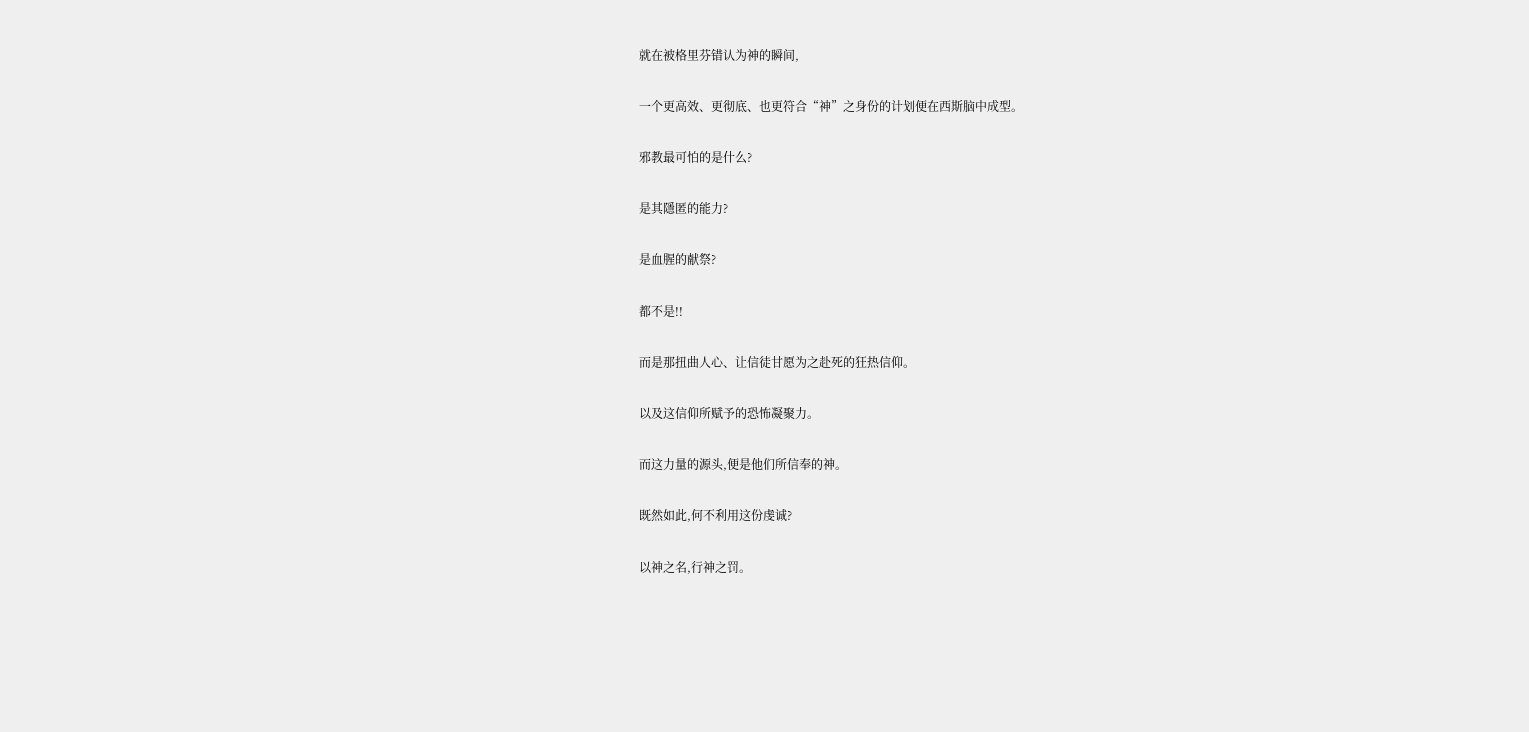就在被格里芬错认为神的瞬间,

一个更高效、更彻底、也更符合“神”之身份的计划便在西斯脑中成型。

邪教最可怕的是什么?

是其隱匿的能力?

是血腥的献祭?

都不是!!

而是那扭曲人心、让信徒甘愿为之赴死的狂热信仰。

以及这信仰所赋予的恐怖凝聚力。

而这力量的源头,便是他们所信奉的神。

既然如此,何不利用这份虔诚?

以神之名,行神之罚。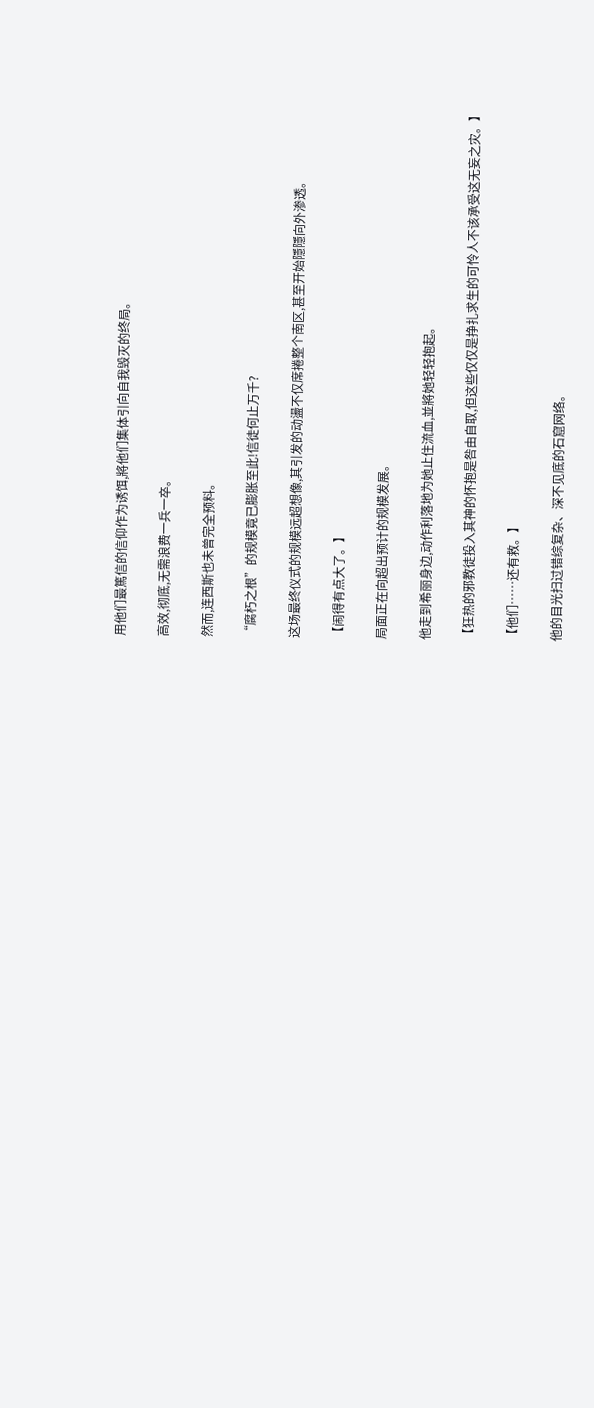用他们最篤信的信仰作为诱饵,將他们集体引向自我毁灭的终局。

高效,彻底,无需浪费一兵一卒。

然而,连西斯也未曾完全预料。

“腐朽之根”的规模竟已膨胀至此!信徒何止万千?

这场最终仪式的规模远超想像,其引发的动盪不仅席捲整个南区,甚至开始隱隱向外渗透。

【闹得有点大了。】

局面正在向超出预计的规模发展。

他走到希丽身边,动作利落地为她止住流血,並將她轻轻抱起。

【狂热的邪教徒投入其神的怀抱是咎由自取,但这些仅仅是挣扎求生的可怜人不该承受这无妄之灾。】

【他们……还有救。】

他的目光扫过错综复杂、深不见底的石窟网络。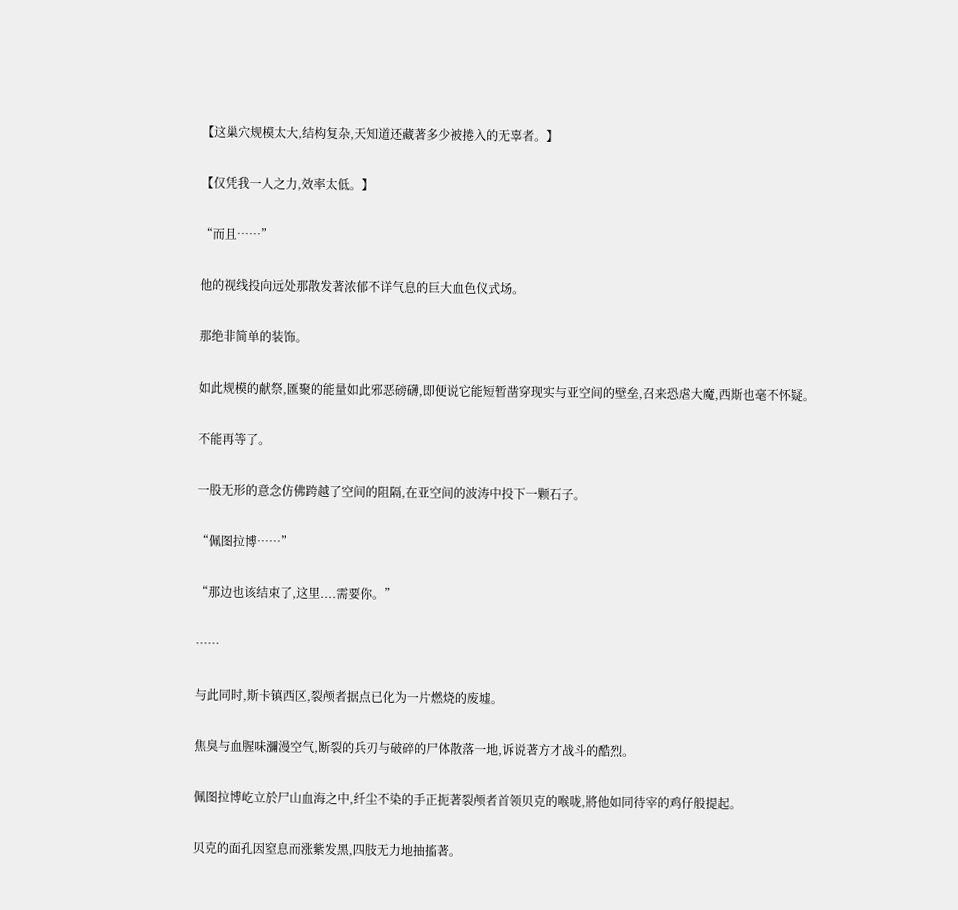【这巢穴规模太大,结构复杂,天知道还藏著多少被捲入的无辜者。】

【仅凭我一人之力,效率太低。】

“而且……”

他的视线投向远处那散发著浓郁不详气息的巨大血色仪式场。

那绝非简单的装饰。

如此规模的献祭,匯聚的能量如此邪恶磅礴,即便说它能短暂凿穿现实与亚空间的壁垒,召来恐虐大魔,西斯也毫不怀疑。

不能再等了。

一股无形的意念仿佛跨越了空间的阻隔,在亚空间的波涛中投下一颗石子。

“佩图拉博……”

“那边也该结束了,这里....需要你。”

……

与此同时,斯卡镇西区,裂颅者据点已化为一片燃烧的废墟。

焦臭与血腥味瀰漫空气,断裂的兵刃与破碎的尸体散落一地,诉说著方才战斗的酷烈。

佩图拉博屹立於尸山血海之中,纤尘不染的手正扼著裂颅者首领贝克的喉咙,將他如同待宰的鸡仔般提起。

贝克的面孔因窒息而涨紫发黑,四肢无力地抽搐著。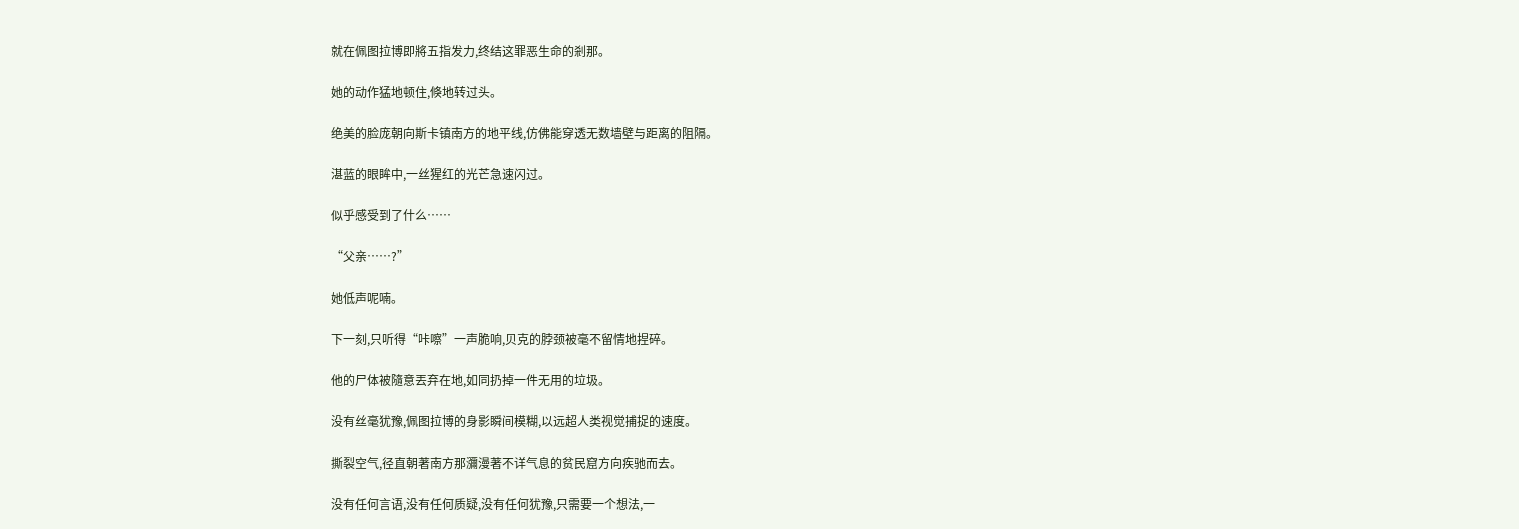就在佩图拉博即將五指发力,终结这罪恶生命的剎那。

她的动作猛地顿住,倏地转过头。

绝美的脸庞朝向斯卡镇南方的地平线,仿佛能穿透无数墙壁与距离的阻隔。

湛蓝的眼眸中,一丝猩红的光芒急速闪过。

似乎感受到了什么……

“父亲……?”

她低声呢喃。

下一刻,只听得“咔嚓”一声脆响,贝克的脖颈被毫不留情地捏碎。

他的尸体被隨意丟弃在地,如同扔掉一件无用的垃圾。

没有丝毫犹豫,佩图拉博的身影瞬间模糊,以远超人类视觉捕捉的速度。

撕裂空气,径直朝著南方那瀰漫著不详气息的贫民窟方向疾驰而去。

没有任何言语,没有任何质疑,没有任何犹豫,只需要一个想法,一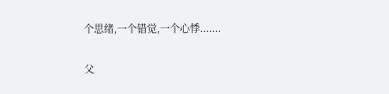个思绪,一个错觉,一个心悸.......

父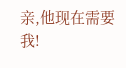亲,他现在需要我!